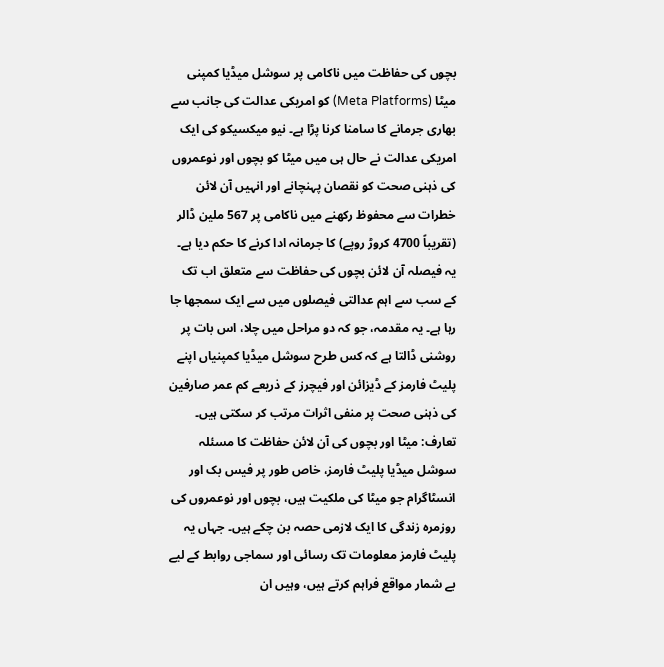بچوں کی حفاظت میں ناکامی پر سوشل میڈیا کمپنی میٹا (Meta Platforms) کو امریکی عدالت کی جانب سے بھاری جرمانے کا سامنا کرنا پڑا ہے۔ نیو میکسیکو کی ایک امریکی عدالت نے حال ہی میں میٹا کو بچوں اور نوعمروں کی ذہنی صحت کو نقصان پہنچانے اور انہیں آن لائن خطرات سے محفوظ رکھنے میں ناکامی پر 567 ملین ڈالر (تقریباً 4700 کروڑ روپے) کا جرمانہ ادا کرنے کا حکم دیا ہے۔ یہ فیصلہ آن لائن بچوں کی حفاظت سے متعلق اب تک کے سب سے اہم عدالتی فیصلوں میں سے ایک سمجھا جا رہا ہے۔ یہ مقدمہ، جو کہ دو مراحل میں چلا، اس بات پر روشنی ڈالتا ہے کہ کس طرح سوشل میڈیا کمپنیاں اپنے پلیٹ فارمز کے ڈیزائن اور فیچرز کے ذریعے کم عمر صارفین کی ذہنی صحت پر منفی اثرات مرتب کر سکتی ہیں۔
تعارف: میٹا اور بچوں کی آن لائن حفاظت کا مسئلہ
سوشل میڈیا پلیٹ فارمز، خاص طور پر فیس بک اور انسٹاگرام جو میٹا کی ملکیت ہیں، بچوں اور نوعمروں کی روزمرہ زندگی کا ایک لازمی حصہ بن چکے ہیں۔ جہاں یہ پلیٹ فارمز معلومات تک رسائی اور سماجی روابط کے لیے بے شمار مواقع فراہم کرتے ہیں، وہیں ان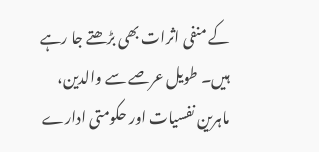کے منفی اثرات بھی بڑھتے جا رہے ہیں۔ طویل عرصے سے والدین، ماہرین نفسیات اور حکومتی ادارے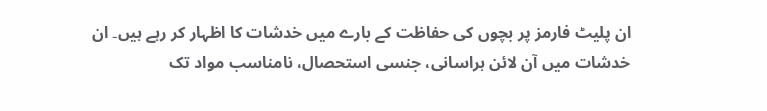ان پلیٹ فارمز پر بچوں کی حفاظت کے بارے میں خدشات کا اظہار کر رہے ہیں۔ ان خدشات میں آن لائن ہراسانی، جنسی استحصال، نامناسب مواد تک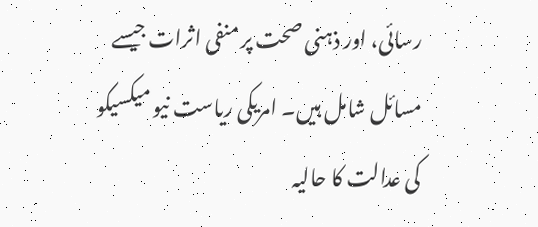رسائی، اور ذہنی صحت پر منفی اثرات جیسے مسائل شامل ہیں۔ امریکی ریاست نیو میکسیکو کی عدالت کا حالیہ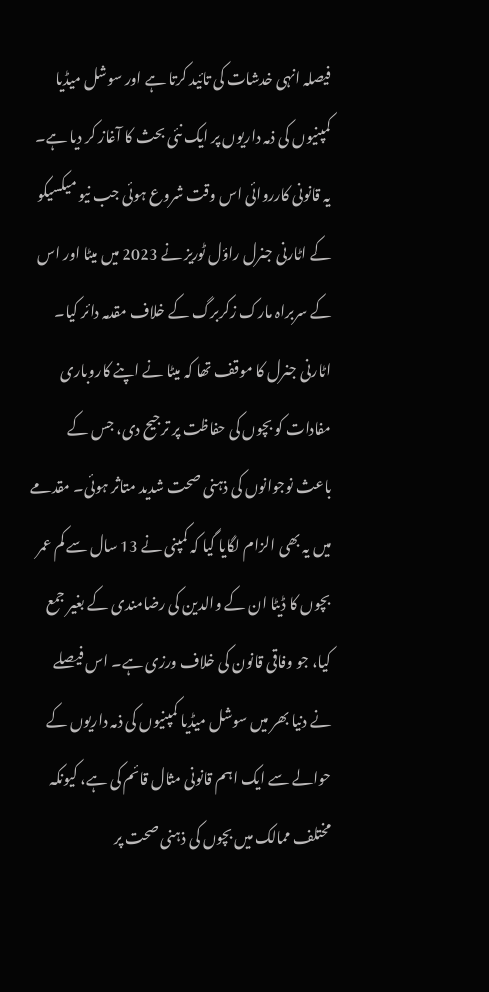فیصلہ انہی خدشات کی تائید کرتا ہے اور سوشل میڈیا کمپنیوں کی ذمہ داریوں پر ایک نئی بحث کا آغاز کر دیا ہے۔
یہ قانونی کارروائی اس وقت شروع ہوئی جب نیو میکسیکو کے اٹارنی جنرل راؤل ٹوریز نے 2023 میں میٹا اور اس کے سربراہ مارک زکربرگ کے خلاف مقدمہ دائر کیا۔ اٹارنی جنرل کا موقف تھا کہ میٹا نے اپنے کاروباری مفادات کو بچوں کی حفاظت پر ترجیح دی، جس کے باعث نوجوانوں کی ذہنی صحت شدید متاثر ہوئی۔ مقدمے میں یہ بھی الزام لگایا گیا کہ کمپنی نے 13 سال سے کم عمر بچوں کا ڈیٹا ان کے والدین کی رضامندی کے بغیر جمع کیا، جو وفاقی قانون کی خلاف ورزی ہے۔ اس فیصلے نے دنیا بھر میں سوشل میڈیا کمپنیوں کی ذمہ داریوں کے حوالے سے ایک اہم قانونی مثال قائم کی ہے، کیونکہ مختلف ممالک میں بچوں کی ذہنی صحت پر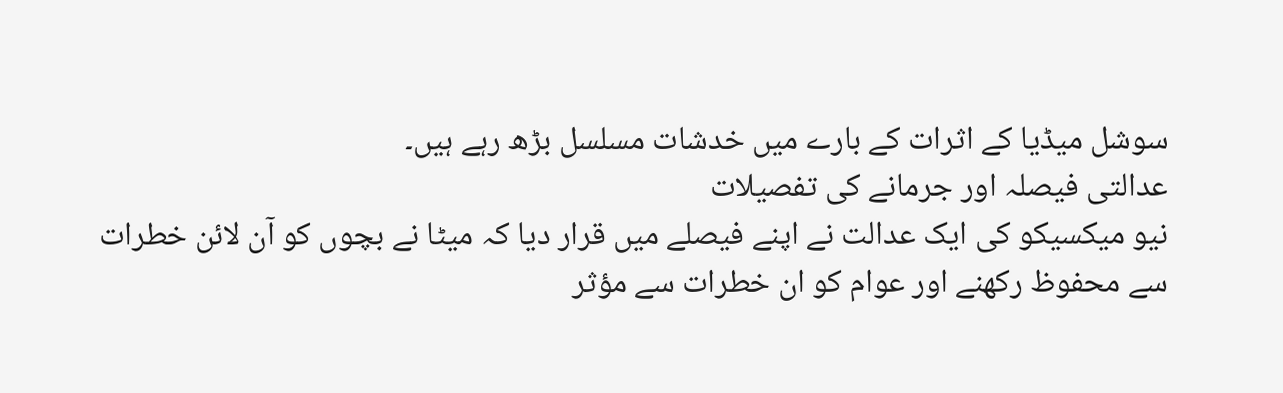سوشل میڈیا کے اثرات کے بارے میں خدشات مسلسل بڑھ رہے ہیں۔
عدالتی فیصلہ اور جرمانے کی تفصیلات
نیو میکسیکو کی ایک عدالت نے اپنے فیصلے میں قرار دیا کہ میٹا نے بچوں کو آن لائن خطرات سے محفوظ رکھنے اور عوام کو ان خطرات سے مؤثر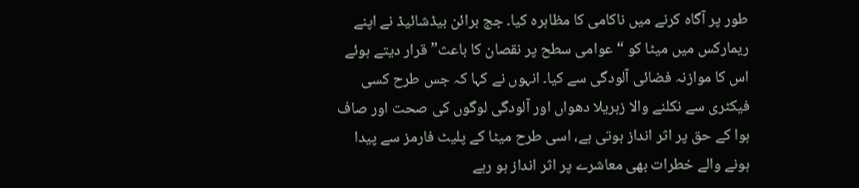طور پر آگاہ کرنے میں ناکامی کا مظاہرہ کیا۔ جج برائن بیڈشائیڈ نے اپنے ریمارکس میں میٹا کو “عوامی سطح پر نقصان کا باعث” قرار دیتے ہوئے اس کا موازنہ فضائی آلودگی سے کیا۔ انہوں نے کہا کہ جس طرح کسی فیکٹری سے نکلنے والا زہریلا دھواں اور آلودگی لوگوں کی صحت اور صاف ہوا کے حق پر اثر انداز ہوتی ہے، اسی طرح میٹا کے پلیٹ فارمز سے پیدا ہونے والے خطرات بھی معاشرے پر اثر انداز ہو رہے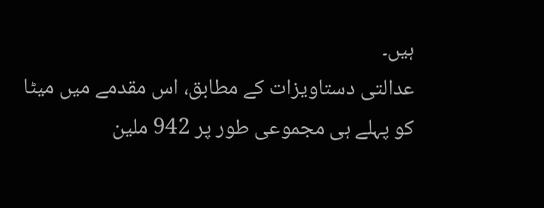ہیں۔
عدالتی دستاویزات کے مطابق، اس مقدمے میں میٹا کو پہلے ہی مجموعی طور پر 942 ملین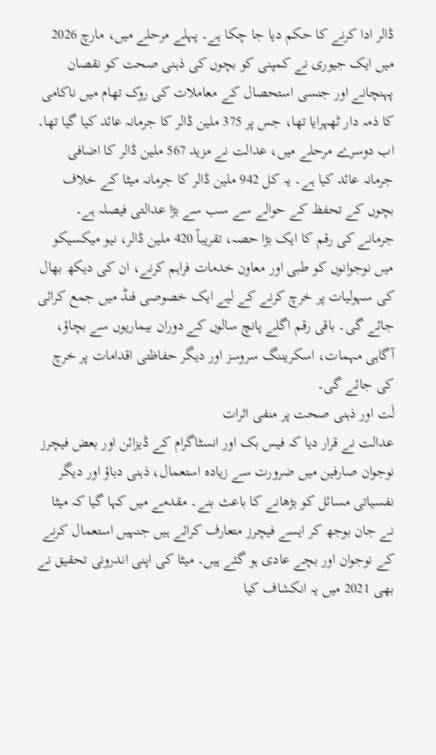ڈالر ادا کرنے کا حکم دیا جا چکا ہے۔ پہلے مرحلے میں، مارچ 2026 میں ایک جیوری نے کمپنی کو بچوں کی ذہنی صحت کو نقصان پہنچانے اور جنسی استحصال کے معاملات کی روک تھام میں ناکامی کا ذمہ دار ٹھہرایا تھا، جس پر 375 ملین ڈالر کا جرمانہ عائد کیا گیا تھا۔ اب دوسرے مرحلے میں، عدالت نے مزید 567 ملین ڈالر کا اضافی جرمانہ عائد کیا ہے۔ یہ کل 942 ملین ڈالر کا جرمانہ میٹا کے خلاف بچوں کے تحفظ کے حوالے سے سب سے بڑا عدالتی فیصلہ ہے۔
جرمانے کی رقم کا ایک بڑا حصہ، تقریباً 420 ملین ڈالر، نیو میکسیکو میں نوجوانوں کو طبی اور معاون خدمات فراہم کرنے، ان کی دیکھ بھال کی سہولیات پر خرچ کرنے کے لیے ایک خصوصی فنڈ میں جمع کرائی جائے گی۔ باقی رقم اگلے پانچ سالوں کے دوران بیماریوں سے بچاؤ، آگاہی مہمات، اسکریننگ سروسز اور دیگر حفاظتی اقدامات پر خرچ کی جائے گی۔
لَت اور ذہنی صحت پر منفی اثرات
عدالت نے قرار دیا کہ فیس بک اور انسٹاگرام کے ڈیزائن اور بعض فیچرز نوجوان صارفین میں ضرورت سے زیادہ استعمال، ذہنی دباؤ اور دیگر نفسیاتی مسائل کو بڑھانے کا باعث بنے۔ مقدمے میں کہا گیا کہ میٹا نے جان بوجھ کر ایسے فیچرز متعارف کرائے ہیں جنہیں استعمال کرنے کے نوجوان اور بچے عادی ہو گئے ہیں۔ میٹا کی اپنی اندرونی تحقیق نے بھی 2021 میں یہ انکشاف کیا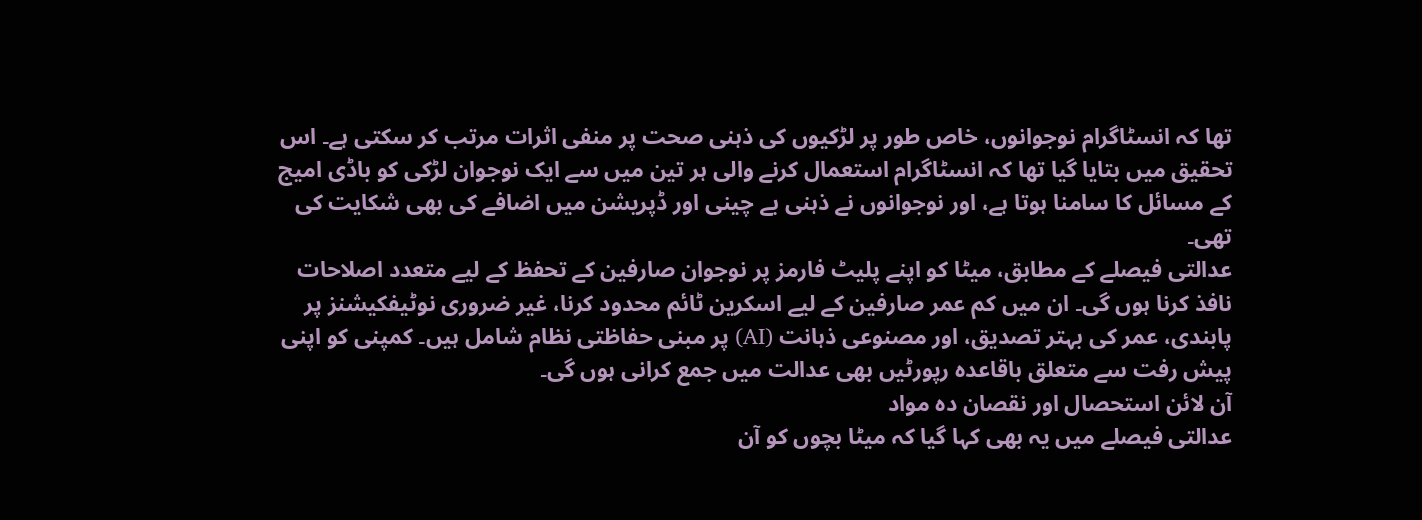تھا کہ انسٹاگرام نوجوانوں، خاص طور پر لڑکیوں کی ذہنی صحت پر منفی اثرات مرتب کر سکتی ہے۔ اس تحقیق میں بتایا گیا تھا کہ انسٹاگرام استعمال کرنے والی ہر تین میں سے ایک نوجوان لڑکی کو باڈی امیج کے مسائل کا سامنا ہوتا ہے، اور نوجوانوں نے ذہنی بے چینی اور ڈپریشن میں اضافے کی بھی شکایت کی تھی۔
عدالتی فیصلے کے مطابق، میٹا کو اپنے پلیٹ فارمز پر نوجوان صارفین کے تحفظ کے لیے متعدد اصلاحات نافذ کرنا ہوں گی۔ ان میں کم عمر صارفین کے لیے اسکرین ٹائم محدود کرنا، غیر ضروری نوٹیفکیشنز پر پابندی، عمر کی بہتر تصدیق، اور مصنوعی ذہانت (AI) پر مبنی حفاظتی نظام شامل ہیں۔ کمپنی کو اپنی پیش رفت سے متعلق باقاعدہ رپورٹیں بھی عدالت میں جمع کرانی ہوں گی۔
آن لائن استحصال اور نقصان دہ مواد
عدالتی فیصلے میں یہ بھی کہا گیا کہ میٹا بچوں کو آن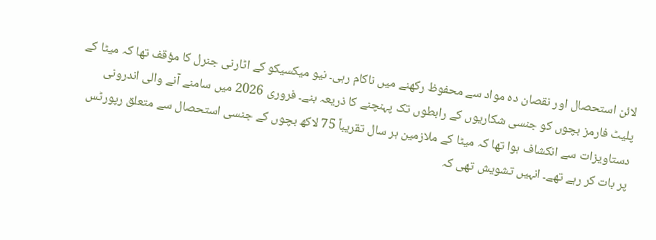لائن استحصال اور نقصان دہ مواد سے محفوظ رکھنے میں ناکام رہی۔ نیو میکسیکو کے اٹارنی جنرل کا مؤقف تھا کہ میٹا کے پلیٹ فارمز بچوں کو جنسی شکاریوں کے رابطوں تک پہنچنے کا ذریعہ بنے۔ فروری 2026 میں سامنے آنے والی اندرونی دستاویزات سے انکشاف ہوا تھا کہ میٹا کے ملازمین ہر سال تقریباً 75 لاکھ بچوں کے جنسی استحصال سے متعلق رپورٹس پر بات کر رہے تھے۔ انہیں تشویش تھی کہ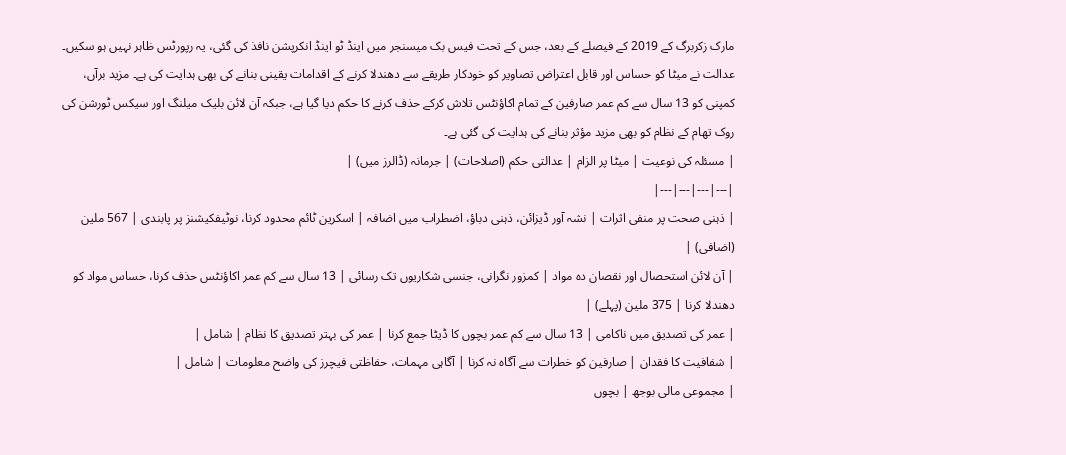مارک زکربرگ کے 2019 کے فیصلے کے بعد، جس کے تحت فیس بک میسنجر میں اینڈ ٹو اینڈ انکرپشن نافذ کی گئی، یہ رپورٹس ظاہر نہیں ہو سکیں۔
عدالت نے میٹا کو حساس اور قابل اعتراض تصاویر کو خودکار طریقے سے دھندلا کرنے کے اقدامات یقینی بنانے کی بھی ہدایت کی ہے۔ مزید برآں، کمپنی کو 13 سال سے کم عمر صارفین کے تمام اکاؤنٹس تلاش کرکے حذف کرنے کا حکم دیا گیا ہے، جبکہ آن لائن بلیک میلنگ اور سیکس ٹورشن کی روک تھام کے نظام کو بھی مزید مؤثر بنانے کی ہدایت کی گئی ہے۔
| مسئلہ کی نوعیت | میٹا پر الزام | عدالتی حکم (اصلاحات) | جرمانہ (ڈالرز میں) |
|---|---|---|---|
| ذہنی صحت پر منفی اثرات | نشہ آور ڈیزائن، ذہنی دباؤ، اضطراب میں اضافہ | اسکرین ٹائم محدود کرنا، نوٹیفکیشنز پر پابندی | 567 ملین (اضافی) |
| آن لائن استحصال اور نقصان دہ مواد | کمزور نگرانی، جنسی شکاریوں تک رسائی | 13 سال سے کم عمر اکاؤنٹس حذف کرنا، حساس مواد کو دھندلا کرنا | 375 ملین (پہلے) |
| عمر کی تصدیق میں ناکامی | 13 سال سے کم عمر بچوں کا ڈیٹا جمع کرنا | عمر کی بہتر تصدیق کا نظام | شامل |
| شفافیت کا فقدان | صارفین کو خطرات سے آگاہ نہ کرنا | آگاہی مہمات، حفاظتی فیچرز کی واضح معلومات | شامل |
| مجموعی مالی بوجھ | بچوں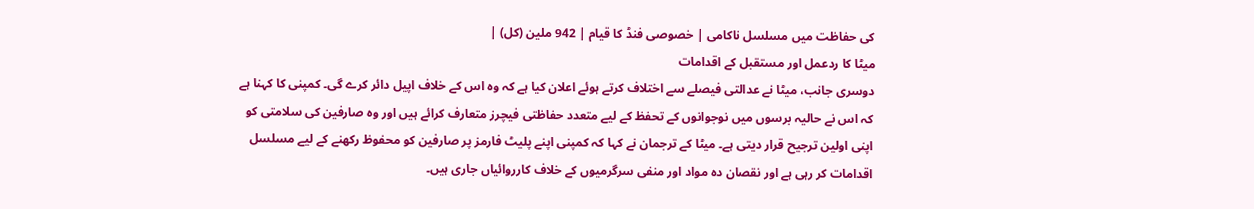کی حفاظت میں مسلسل ناکامی | خصوصی فنڈ کا قیام | 942 ملین (کل) |
میٹا کا ردعمل اور مستقبل کے اقدامات
دوسری جانب، میٹا نے عدالتی فیصلے سے اختلاف کرتے ہوئے اعلان کیا ہے کہ وہ اس کے خلاف اپیل دائر کرے گی۔ کمپنی کا کہنا ہے کہ اس نے حالیہ برسوں میں نوجوانوں کے تحفظ کے لیے متعدد حفاظتی فیچرز متعارف کرائے ہیں اور وہ صارفین کی سلامتی کو اپنی اولین ترجیح قرار دیتی ہے۔ میٹا کے ترجمان نے کہا کہ کمپنی اپنے پلیٹ فارمز پر صارفین کو محفوظ رکھنے کے لیے مسلسل اقدامات کر رہی ہے اور نقصان دہ مواد اور منفی سرگرمیوں کے خلاف کارروائیاں جاری ہیں۔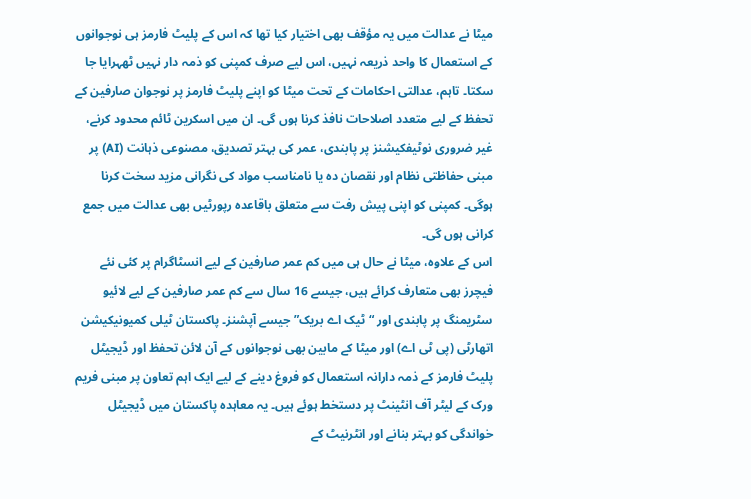میٹا نے عدالت میں یہ مؤقف بھی اختیار کیا تھا کہ اس کے پلیٹ فارمز ہی نوجوانوں کے استعمال کا واحد ذریعہ نہیں، اس لیے صرف کمپنی کو ذمہ دار نہیں ٹھہرایا جا سکتا۔ تاہم، عدالتی احکامات کے تحت میٹا کو اپنے پلیٹ فارمز پر نوجوان صارفین کے تحفظ کے لیے متعدد اصلاحات نافذ کرنا ہوں گی۔ ان میں اسکرین ٹائم محدود کرنے، غیر ضروری نوٹیفکیشنز پر پابندی، عمر کی بہتر تصدیق، مصنوعی ذہانت (AI) پر مبنی حفاظتی نظام اور نقصان دہ یا نامناسب مواد کی نگرانی مزید سخت کرنا ہوگی۔ کمپنی کو اپنی پیش رفت سے متعلق باقاعدہ رپورٹیں بھی عدالت میں جمع کرانی ہوں گی۔
اس کے علاوہ، میٹا نے حال ہی میں کم عمر صارفین کے لیے انسٹاگرام پر کئی نئے فیچرز بھی متعارف کرائے ہیں، جیسے 16 سال سے کم عمر صارفین کے لیے لائیو سٹریمنگ پر پابندی اور “ٹیک اے بریک” جیسے آپشنز۔ پاکستان ٹیلی کمیونیکیشن اتھارٹی (پی ٹی اے) اور میٹا کے مابین بھی نوجوانوں کے آن لائن تحفظ اور ڈیجیٹل پلیٹ فارمز کے ذمہ دارانہ استعمال کو فروغ دینے کے لیے ایک اہم تعاون پر مبنی فریم ورک کے لیٹر آف انٹینٹ پر دستخط ہوئے ہیں۔ یہ معاہدہ پاکستان میں ڈیجیٹل خواندگی کو بہتر بنانے اور انٹرنیٹ کے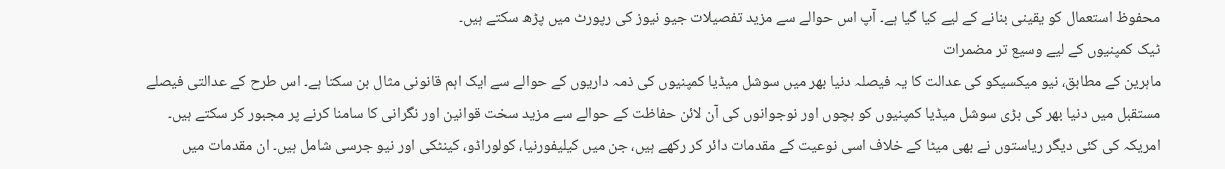محفوظ استعمال کو یقینی بنانے کے لیے کیا گیا ہے۔ آپ اس حوالے سے مزید تفصیلات جیو نیوز کی رپورٹ میں پڑھ سکتے ہیں۔
ٹیک کمپنیوں کے لیے وسیع تر مضمرات
ماہرین کے مطابق، نیو میکسیکو کی عدالت کا یہ فیصلہ دنیا بھر میں سوشل میڈیا کمپنیوں کی ذمہ داریوں کے حوالے سے ایک اہم قانونی مثال بن سکتا ہے۔ اس طرح کے عدالتی فیصلے مستقبل میں دنیا بھر کی بڑی سوشل میڈیا کمپنیوں کو بچوں اور نوجوانوں کی آن لائن حفاظت کے حوالے سے مزید سخت قوانین اور نگرانی کا سامنا کرنے پر مجبور کر سکتے ہیں۔ امریکہ کی کئی دیگر ریاستوں نے بھی میٹا کے خلاف اسی نوعیت کے مقدمات دائر کر رکھے ہیں، جن میں کیلیفورنیا، کولوراڈو، کینٹکی اور نیو جرسی شامل ہیں۔ ان مقدمات میں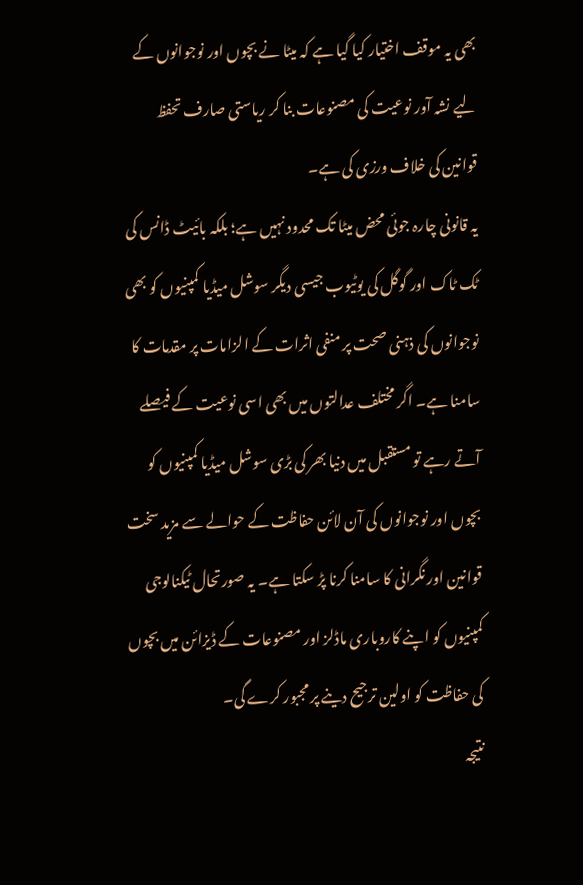بھی یہ موقف اختیار کیا گیا ہے کہ میٹا نے بچوں اور نوجوانوں کے لیے نشہ آور نوعیت کی مصنوعات بنا کر ریاستی صارف تحفظ قوانین کی خلاف ورزی کی ہے۔
یہ قانونی چارہ جوئی محض میٹا تک محدود نہیں ہے؛ بلکہ بائیٹ ڈانس کی ٹک ٹاک اور گوگل کی یوٹیوب جیسی دیگر سوشل میڈیا کمپنیوں کو بھی نوجوانوں کی ذہنی صحت پر منفی اثرات کے الزامات پر مقدمات کا سامنا ہے۔ اگر مختلف عدالتوں میں بھی اسی نوعیت کے فیصلے آتے رہے تو مستقبل میں دنیا بھر کی بڑی سوشل میڈیا کمپنیوں کو بچوں اور نوجوانوں کی آن لائن حفاظت کے حوالے سے مزید سخت قوانین اور نگرانی کا سامنا کرنا پڑ سکتا ہے۔ یہ صورتحال ٹیکنالوجی کمپنیوں کو اپنے کاروباری ماڈلز اور مصنوعات کے ڈیزائن میں بچوں کی حفاظت کو اولین ترجیح دینے پر مجبور کرے گی۔
نتیجہ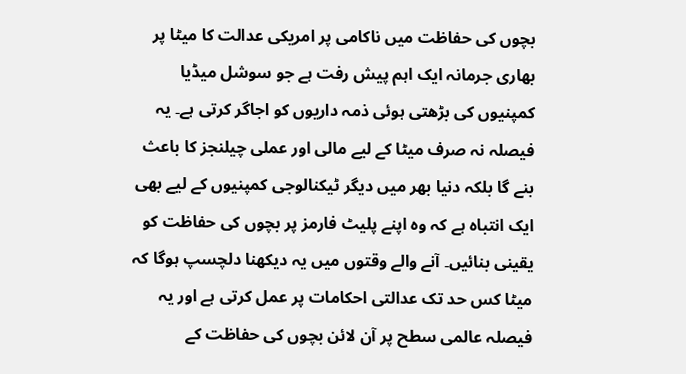بچوں کی حفاظت میں ناکامی پر امریکی عدالت کا میٹا پر بھاری جرمانہ ایک اہم پیش رفت ہے جو سوشل میڈیا کمپنیوں کی بڑھتی ہوئی ذمہ داریوں کو اجاگر کرتی ہے۔ یہ فیصلہ نہ صرف میٹا کے لیے مالی اور عملی چیلنجز کا باعث بنے گا بلکہ دنیا بھر میں دیگر ٹیکنالوجی کمپنیوں کے لیے بھی ایک انتباہ ہے کہ وہ اپنے پلیٹ فارمز پر بچوں کی حفاظت کو یقینی بنائیں۔ آنے والے وقتوں میں یہ دیکھنا دلچسپ ہوگا کہ میٹا کس حد تک عدالتی احکامات پر عمل کرتی ہے اور یہ فیصلہ عالمی سطح پر آن لائن بچوں کی حفاظت کے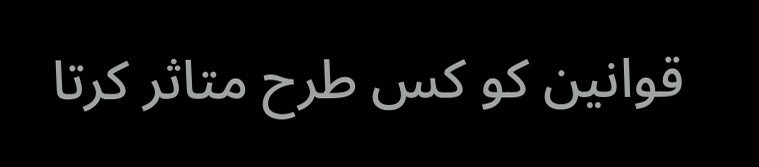قوانین کو کس طرح متاثر کرتا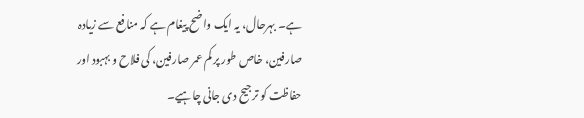ہے۔ بہرحال، یہ ایک واضح پیغام ہے کہ منافع سے زیادہ صارفین، خاص طور پر کم عمر صارفین، کی فلاح و بہبود اور حفاظت کو ترجیح دی جانی چاہیے۔